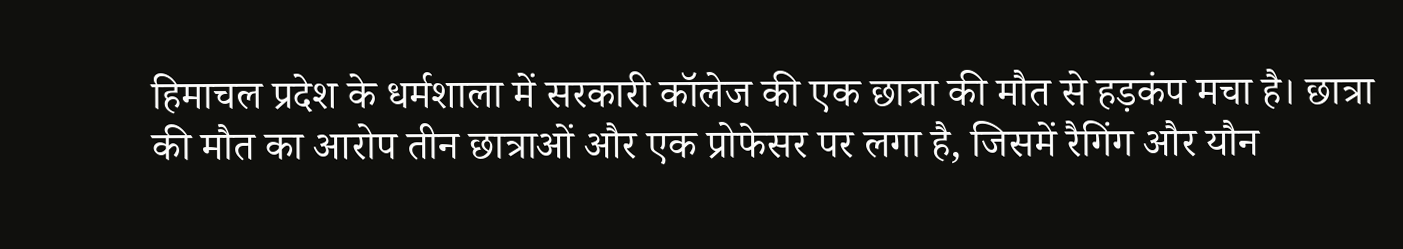हिमाचल प्रदेश के धर्मशाला में सरकारी कॉलेज की एक छात्रा की मौत से हड़कंप मचा है। छात्रा की मौत का आरोप तीन छात्राओं और एक प्रोफेसर पर लगा है, जिसमें रैगिंग और यौन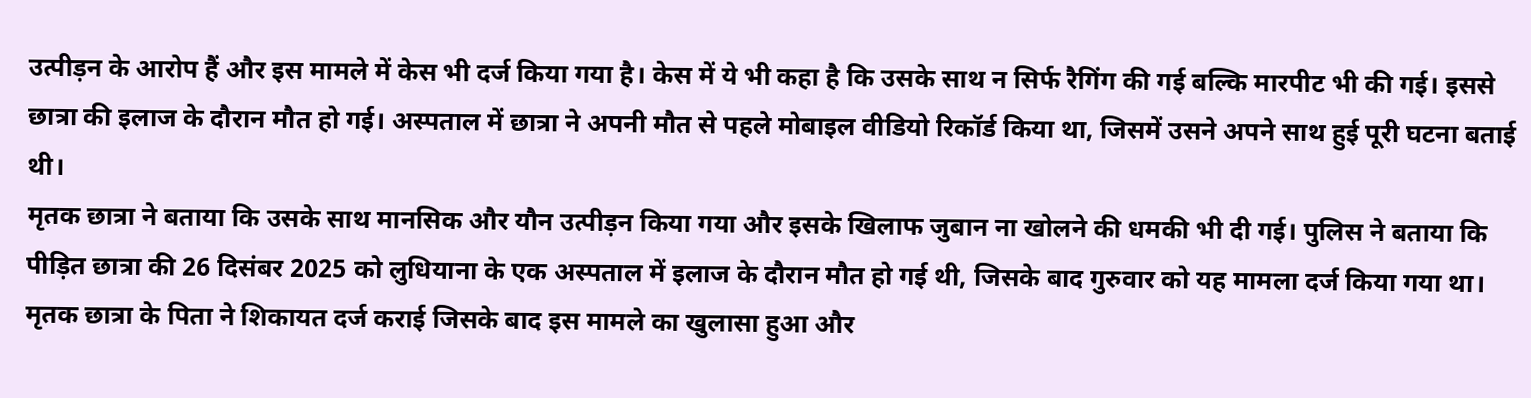उत्पीड़न के आरोप हैं और इस मामले में केस भी दर्ज किया गया है। केस में ये भी कहा है कि उसके साथ न सिर्फ रैगिंग की गई बल्कि मारपीट भी की गई। इससे छात्रा की इलाज के दौरान मौत हो गई। अस्पताल में छात्रा ने अपनी मौत से पहले मोबाइल वीडियो रिकॉर्ड किया था, जिसमें उसने अपने साथ हुई पूरी घटना बताई थी।
मृतक छात्रा ने बताया कि उसके साथ मानसिक और यौन उत्पीड़न किया गया और इसके खिलाफ जुबान ना खोलने की धमकी भी दी गई। पुलिस ने बताया कि पीड़ित छात्रा की 26 दिसंबर 2025 को लुधियाना के एक अस्पताल में इलाज के दौरान मौत हो गई थी, जिसके बाद गुरुवार को यह मामला दर्ज किया गया था। मृतक छात्रा के पिता ने शिकायत दर्ज कराई जिसके बाद इस मामले का खुलासा हुआ और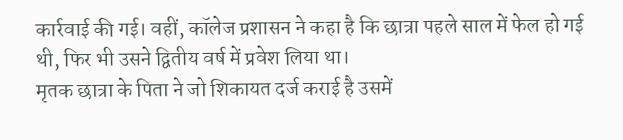कार्रवाई की गई। वहीं, कॉलेज प्रशासन ने कहा है कि छात्रा पहले साल में फेल हो गई थी, फिर भी उसने द्वितीय वर्ष में प्रवेश लिया था।
मृतक छात्रा के पिता ने जो शिकायत दर्ज कराई है उसमें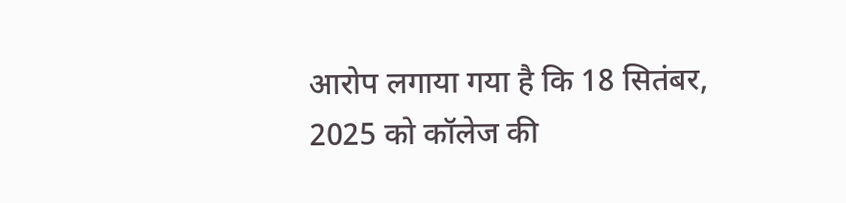आरोप लगाया गया है कि 18 सितंबर, 2025 को कॉलेज की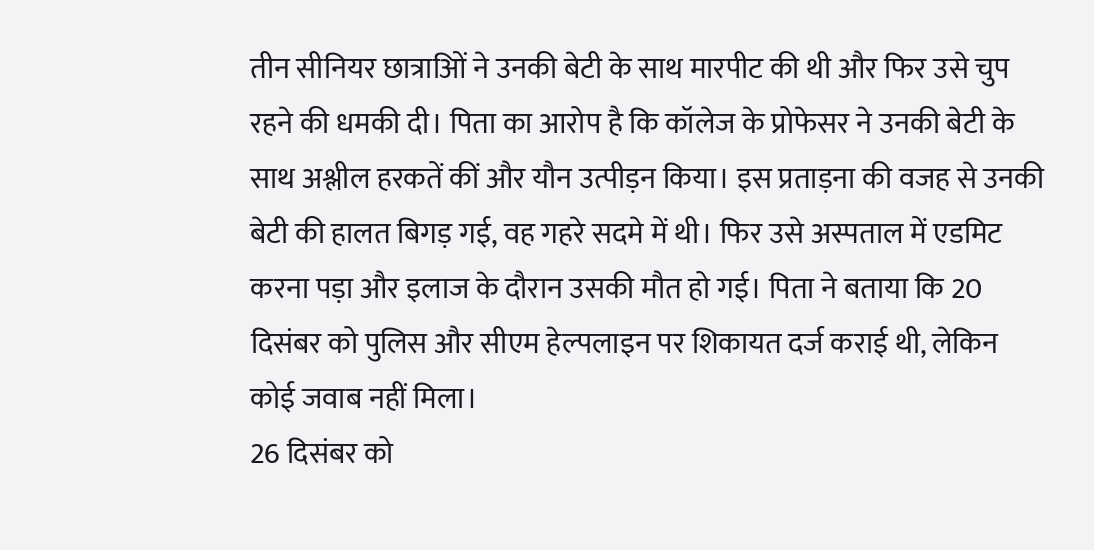तीन सीनियर छात्राओिं ने उनकी बेटी के साथ मारपीट की थी और फिर उसे चुप रहने की धमकी दी। पिता का आरोप है कि कॉलेज के प्रोफेसर ने उनकी बेटी के साथ अश्लील हरकतें कीं और यौन उत्पीड़न किया। इस प्रताड़ना की वजह से उनकी बेटी की हालत बिगड़ गई, वह गहरे सदमे में थी। फिर उसे अस्पताल में एडमिट करना पड़ा और इलाज के दौरान उसकी मौत हो गई। पिता ने बताया कि 20 दिसंबर को पुलिस और सीएम हेल्पलाइन पर शिकायत दर्ज कराई थी, लेकिन कोई जवाब नहीं मिला।
26 दिसंबर को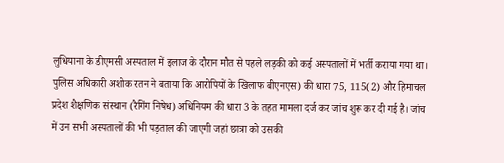लुधियाना के डीएमसी अस्पताल में इलाज के दौरान मौत से पहले लड़की को कई अस्पतालों में भर्ती कराया गया था। पुलिस अधिकारी अशोक रतन ने बताया कि आरोपियों के खिलाफ बीएनएस) की धारा 75, 115(2) और हिमाचल प्रदेश शैक्षणिक संस्थान (रैगिंग निषेध) अधिनियम की धारा 3 के तहत मामला दर्ज कर जांच शुरू कर दी गई है। जांच में उन सभी अस्पतालों की भी पड़ताल की जाएगी जहां छात्रा को उसकी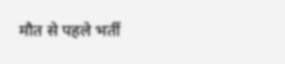मौत से पहले भर्ती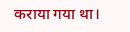कराया गया था।